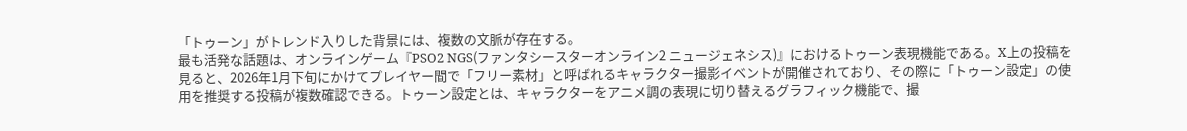「トゥーン」がトレンド入りした背景には、複数の文脈が存在する。
最も活発な話題は、オンラインゲーム『PSO2 NGS(ファンタシースターオンライン2 ニュージェネシス)』におけるトゥーン表現機能である。X上の投稿を見ると、2026年1月下旬にかけてプレイヤー間で「フリー素材」と呼ばれるキャラクター撮影イベントが開催されており、その際に「トゥーン設定」の使用を推奨する投稿が複数確認できる。トゥーン設定とは、キャラクターをアニメ調の表現に切り替えるグラフィック機能で、撮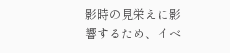影時の見栄えに影響するため、イベ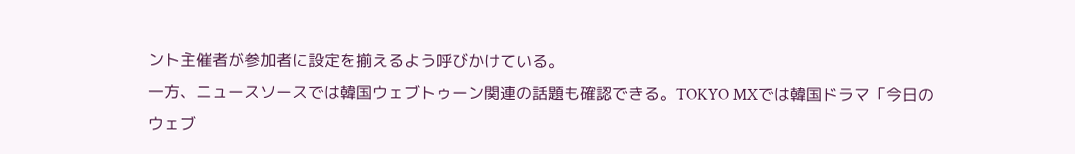ント主催者が参加者に設定を揃えるよう呼びかけている。
一方、ニュースソースでは韓国ウェブトゥーン関連の話題も確認できる。TOKYO MXでは韓国ドラマ「今日のウェブ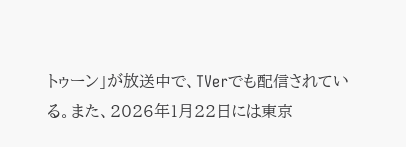トゥーン」が放送中で、TVerでも配信されている。また、2026年1月22日には東京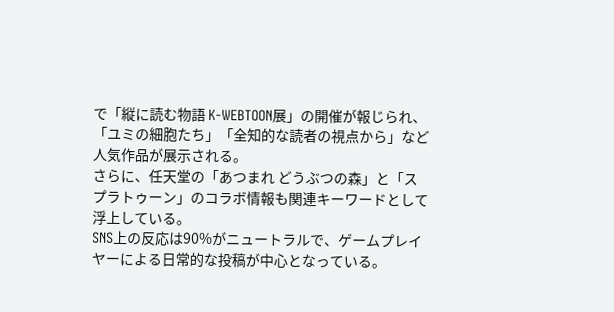で「縦に読む物語 K-WEBTOON展」の開催が報じられ、「ユミの細胞たち」「全知的な読者の視点から」など人気作品が展示される。
さらに、任天堂の「あつまれ どうぶつの森」と「スプラトゥーン」のコラボ情報も関連キーワードとして浮上している。
SNS上の反応は90%がニュートラルで、ゲームプレイヤーによる日常的な投稿が中心となっている。